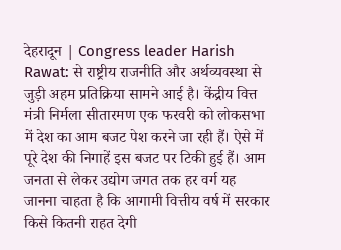देहरादून | Congress leader Harish Rawat: से राष्ट्रीय राजनीति और अर्थव्यवस्था से जुड़ी अहम प्रतिक्रिया सामने आई है। केंद्रीय वित्त मंत्री निर्मला सीतारमण एक फरवरी को लोकसभा में देश का आम बजट पेश करने जा रही हैं। ऐसे में पूरे देश की निगाहें इस बजट पर टिकी हुई हैं। आम जनता से लेकर उद्योग जगत तक हर वर्ग यह जानना चाहता है कि आगामी वित्तीय वर्ष में सरकार किसे कितनी राहत देगी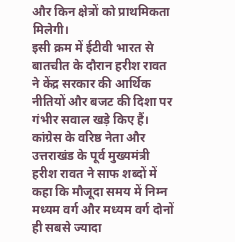और किन क्षेत्रों को प्राथमिकता मिलेगी।
इसी क्रम में ईटीवी भारत से बातचीत के दौरान हरीश रावत ने केंद्र सरकार की आर्थिक नीतियों और बजट की दिशा पर गंभीर सवाल खड़े किए हैं। कांग्रेस के वरिष्ठ नेता और उत्तराखंड के पूर्व मुख्यमंत्री हरीश रावत ने साफ शब्दों में कहा कि मौजूदा समय में निम्न मध्यम वर्ग और मध्यम वर्ग दोनों ही सबसे ज्यादा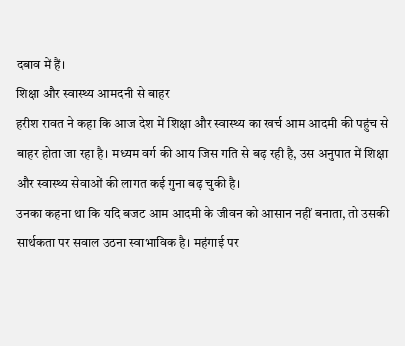दबाव में हैं।
शिक्षा और स्वास्थ्य आमदनी से बाहर
हरीश रावत ने कहा कि आज देश में शिक्षा और स्वास्थ्य का खर्च आम आदमी की पहुंच से बाहर होता जा रहा है। मध्यम वर्ग की आय जिस गति से बढ़ रही है, उस अनुपात में शिक्षा और स्वास्थ्य सेवाओं की लागत कई गुना बढ़ चुकी है।
उनका कहना था कि यदि बजट आम आदमी के जीवन को आसान नहीं बनाता, तो उसकी सार्थकता पर सवाल उठना स्वाभाविक है। महंगाई पर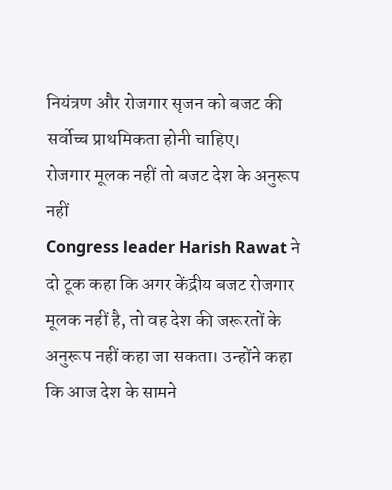नियंत्रण और रोजगार सृजन को बजट की सर्वोच्च प्राथमिकता होनी चाहिए।
रोजगार मूलक नहीं तो बजट देश के अनुरूप नहीं
Congress leader Harish Rawat ने दो टूक कहा कि अगर केंद्रीय बजट रोजगार मूलक नहीं है, तो वह देश की जरूरतों के अनुरूप नहीं कहा जा सकता। उन्होंने कहा कि आज देश के सामने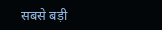सबसे बड़ी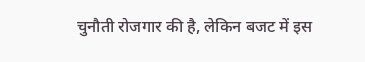चुनौती रोजगार की है, लेकिन बजट में इस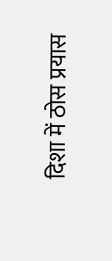दिशा में ठोस प्रयास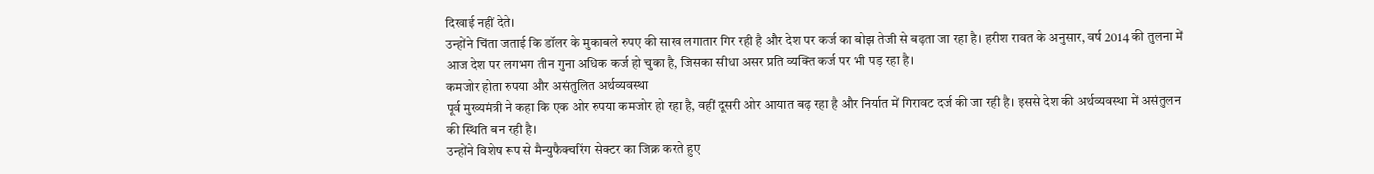दिखाई नहीं देते।
उन्होंने चिंता जताई कि डॉलर के मुकाबले रुपए की साख लगातार गिर रही है और देश पर कर्ज का बोझ तेजी से बढ़ता जा रहा है। हरीश रावत के अनुसार, वर्ष 2014 की तुलना में आज देश पर लगभग तीन गुना अधिक कर्ज हो चुका है, जिसका सीधा असर प्रति व्यक्ति कर्ज पर भी पड़ रहा है।
कमजोर होता रुपया और असंतुलित अर्थव्यवस्था
पूर्व मुख्यमंत्री ने कहा कि एक ओर रुपया कमजोर हो रहा है, वहीं दूसरी ओर आयात बढ़ रहा है और निर्यात में गिरावट दर्ज की जा रही है। इससे देश की अर्थव्यवस्था में असंतुलन की स्थिति बन रही है।
उन्होंने विशेष रूप से मैन्युफैक्चरिंग सेक्टर का जिक्र करते हुए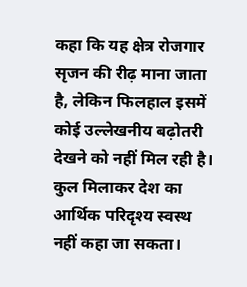कहा कि यह क्षेत्र रोजगार सृजन की रीढ़ माना जाता है, लेकिन फिलहाल इसमें कोई उल्लेखनीय बढ़ोतरी देखने को नहीं मिल रही है। कुल मिलाकर देश का आर्थिक परिदृश्य स्वस्थ नहीं कहा जा सकता।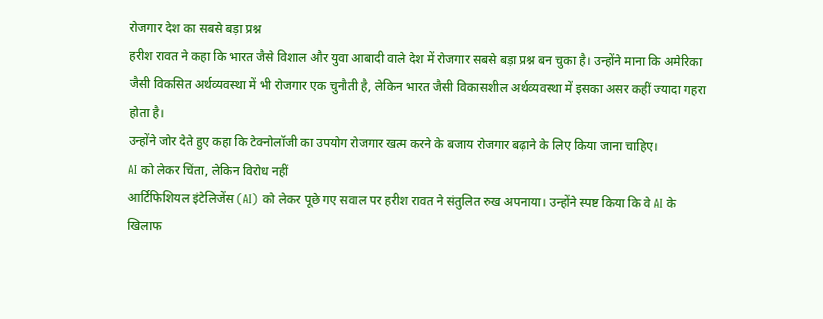रोजगार देश का सबसे बड़ा प्रश्न
हरीश रावत ने कहा कि भारत जैसे विशाल और युवा आबादी वाले देश में रोजगार सबसे बड़ा प्रश्न बन चुका है। उन्होंने माना कि अमेरिका जैसी विकसित अर्थव्यवस्था में भी रोजगार एक चुनौती है, लेकिन भारत जैसी विकासशील अर्थव्यवस्था में इसका असर कहीं ज्यादा गहरा होता है।
उन्होंने जोर देते हुए कहा कि टेक्नोलॉजी का उपयोग रोजगार खत्म करने के बजाय रोजगार बढ़ाने के लिए किया जाना चाहिए।
AI को लेकर चिंता, लेकिन विरोध नहीं
आर्टिफिशियल इंटेलिजेंस (AI) को लेकर पूछे गए सवाल पर हरीश रावत ने संतुलित रुख अपनाया। उन्होंने स्पष्ट किया कि वे AI के खिलाफ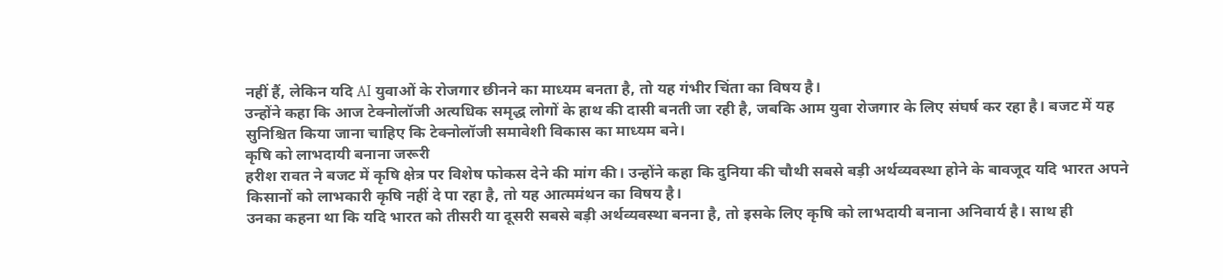नहीं हैं, लेकिन यदि AI युवाओं के रोजगार छीनने का माध्यम बनता है, तो यह गंभीर चिंता का विषय है।
उन्होंने कहा कि आज टेक्नोलॉजी अत्यधिक समृद्ध लोगों के हाथ की दासी बनती जा रही है, जबकि आम युवा रोजगार के लिए संघर्ष कर रहा है। बजट में यह सुनिश्चित किया जाना चाहिए कि टेक्नोलॉजी समावेशी विकास का माध्यम बने।
कृषि को लाभदायी बनाना जरूरी
हरीश रावत ने बजट में कृषि क्षेत्र पर विशेष फोकस देने की मांग की। उन्होंने कहा कि दुनिया की चौथी सबसे बड़ी अर्थव्यवस्था होने के बावजूद यदि भारत अपने किसानों को लाभकारी कृषि नहीं दे पा रहा है, तो यह आत्ममंथन का विषय है।
उनका कहना था कि यदि भारत को तीसरी या दूसरी सबसे बड़ी अर्थव्यवस्था बनना है, तो इसके लिए कृषि को लाभदायी बनाना अनिवार्य है। साथ ही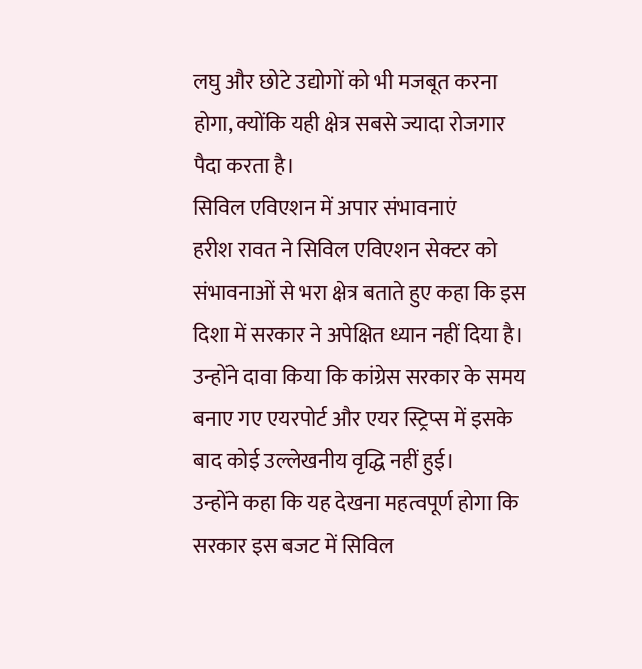लघु और छोटे उद्योगों को भी मजबूत करना होगा, क्योंकि यही क्षेत्र सबसे ज्यादा रोजगार पैदा करता है।
सिविल एविएशन में अपार संभावनाएं
हरीश रावत ने सिविल एविएशन सेक्टर को संभावनाओं से भरा क्षेत्र बताते हुए कहा कि इस दिशा में सरकार ने अपेक्षित ध्यान नहीं दिया है। उन्होंने दावा किया कि कांग्रेस सरकार के समय बनाए गए एयरपोर्ट और एयर स्ट्रिप्स में इसके बाद कोई उल्लेखनीय वृद्धि नहीं हुई।
उन्होंने कहा कि यह देखना महत्वपूर्ण होगा कि सरकार इस बजट में सिविल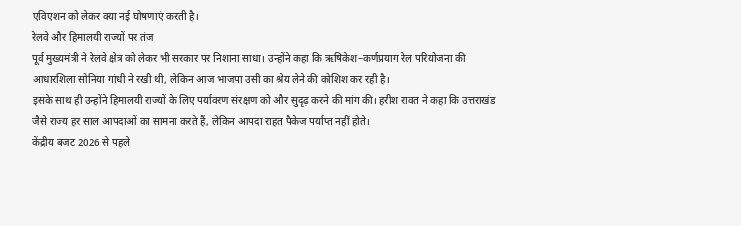एविएशन को लेकर क्या नई घोषणाएं करती है।
रेलवे और हिमालयी राज्यों पर तंज
पूर्व मुख्यमंत्री ने रेलवे क्षेत्र को लेकर भी सरकार पर निशाना साधा। उन्होंने कहा कि ऋषिकेश–कर्णप्रयाग रेल परियोजना की आधारशिला सोनिया गांधी ने रखी थी, लेकिन आज भाजपा उसी का श्रेय लेने की कोशिश कर रही है।
इसके साथ ही उन्होंने हिमालयी राज्यों के लिए पर्यावरण संरक्षण को और सुदृढ़ करने की मांग की। हरीश रावत ने कहा कि उत्तराखंड जैसे राज्य हर साल आपदाओं का सामना करते हैं, लेकिन आपदा राहत पैकेज पर्याप्त नहीं होते।
केंद्रीय बजट 2026 से पहले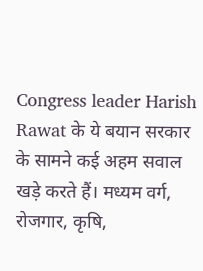Congress leader Harish Rawat के ये बयान सरकार के सामने कई अहम सवाल खड़े करते हैं। मध्यम वर्ग, रोजगार, कृषि,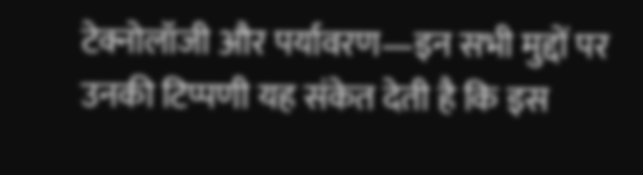टेक्नोलॉजी और पर्यावरण—इन सभी मुद्दों पर उनकी टिप्पणी यह संकेत देती है कि इस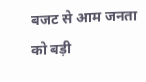बजट से आम जनता को बड़ी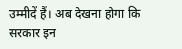उम्मीदें हैं। अब देखना होगा कि सरकार इन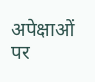अपेक्षाओं पर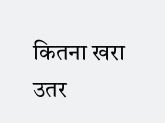कितना खरा उतर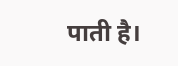पाती है।